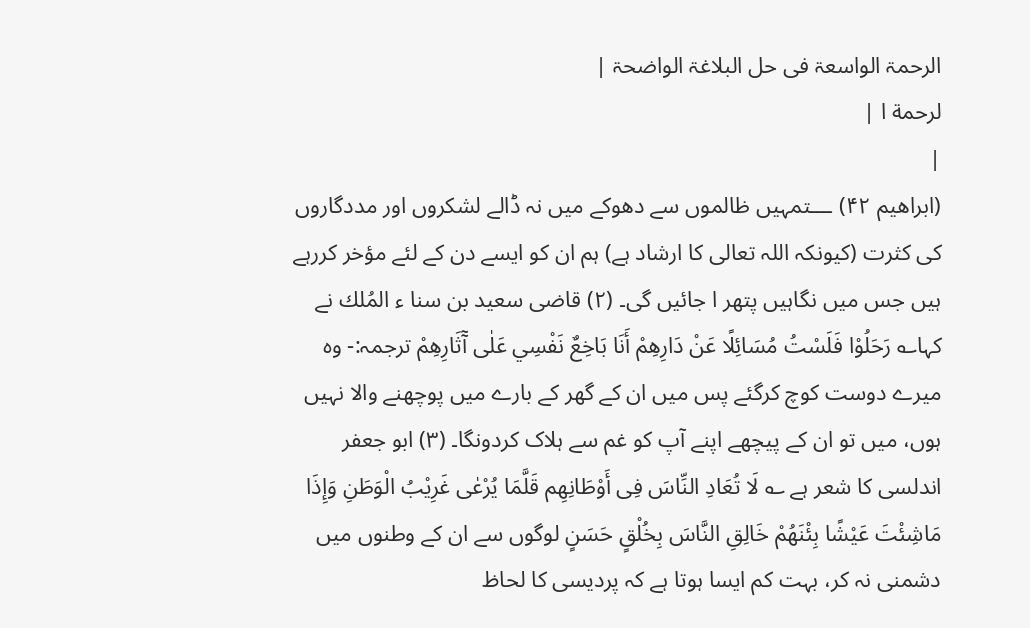الرحمۃ الواسعۃ فی حل البلاغۃ الواضحۃ |
لرحمة ا |
|
(ابراھیم ۴۲) ـــتمہیں ظالموں سے دھوکے میں نہ ڈالے لشکروں اور مددگاروں کی کثرت (کیونکہ اللہ تعالی کا ارشاد ہے) ہم ان کو ایسے دن کے لئے مؤخر کررہے ہیں جس میں نگاہیں پتھر ا جائیں گی۔ (۲) قاضی سعید بن سنا ء المُلك نے کہا؎ رَحَلُوْا فَلَسْتُ مُسَائِلًا عَنْ دَارِهِمْ أَنَا بَاخِعٌ نَفْسِي عَلٰی آٓثَارِهِمْ ترجمہ:- وہ میرے دوست کوچ کرگئے پس میں ان کے گھر کے بارے میں پوچھنے والا نہیں ہوں، میں تو ان کے پیچھے اپنے آپ کو غم سے ہلاک کردونگا۔ (۳) ابو جعفر اندلسی کا شعر ہے ؎ لَا تُعَادِ النِّاسَ فِی أَوْطَانِهِم قَلَّمَا یُرْعٰی غَرِیْبُ الْوَطَنِ وَإِذَا مَاشِئْتَ عَیْشًا بِئْنَهُمْ خَالِقِ النَّاسَ بِخُلْقٍ حَسَنٍ لوگوں سے ان کے وطنوں میں دشمنی نہ کر، بہت کم ایسا ہوتا ہے کہ پردیسی کا لحاظ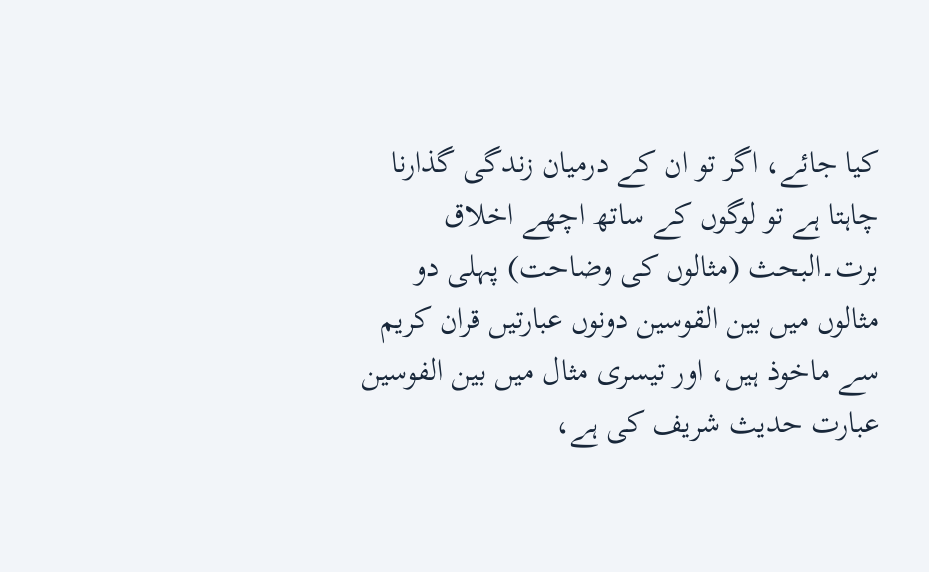کیا جائے، اگر تو ان کے درمیان زندگی گذارنا چاہتا ہے تو لوگوں کے ساتھ اچھے اخلاق برت۔البحث (مثالوں کی وضاحت) پہلی دو مثالوں میں بین القوسین دونوں عبارتیں قران کریم سے ماخوذ ہیں، اور تیسری مثال میں بین الفوسین عبارت حدیث شریف کی ہے،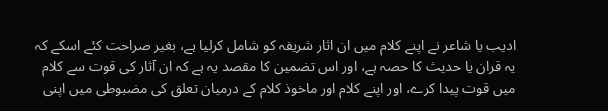ادیب یا شاعر نے اپنے کلام میں ان اثار شریفہ کو شامل کرلیا ہے، بغیر صراحت کئے اسکے کہ یہ قران یا حدیث کا حصہ ہے، اور اس تضمین کا مقصد یہ ہے کہ ان آثار کی قوت سے کلام میں قوت پیدا کرے، اور اپنے کلام اور ماخوذ کلام کے درمیان تعلق کی مضبوطی میں اپنی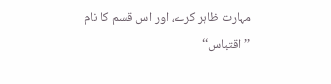مہارت ظاہر کرے، اور اس قسم کا نام ’’اقتباس‘‘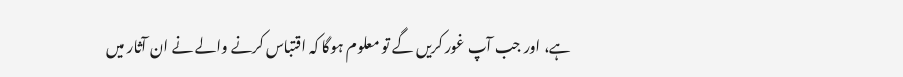ہے، اور جب آپ غور کریں گے تو معلوم ہوگا کہ اقتباس کرنے والے نے ان آثار میں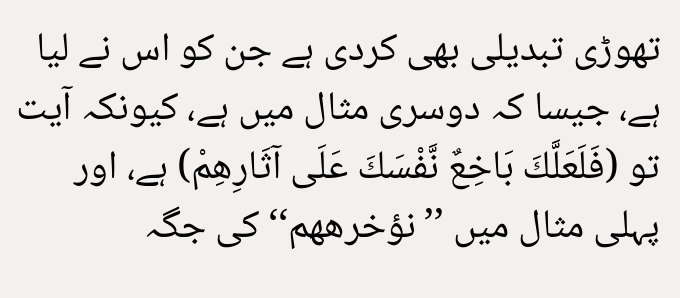تھوڑی تبدیلی بھی کردی ہے جن کو اس نے لیا ہے، جیسا کہ دوسری مثال میں ہے، کیونکہ آیت تو (فَلَعَلَّكَ بَاخِعٌ نَّفْسَكَ عَلَى آثَارِهِمْ) ہے، اور پہلی مثال میں ’’نؤخرهھم‘‘ کی جگہ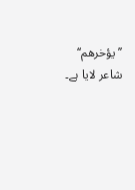’’یؤخرهم‘‘ شاعر لایا ہے۔